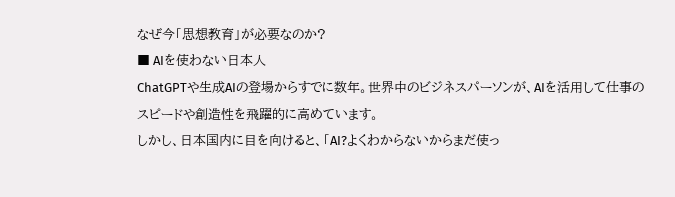なぜ今「思想教育」が必要なのか?
■ AIを使わない日本人
ChatGPTや生成AIの登場からすでに数年。世界中のビジネスパーソンが、AIを活用して仕事のスピードや創造性を飛躍的に高めています。
しかし、日本国内に目を向けると、「AI?よくわからないからまだ使っ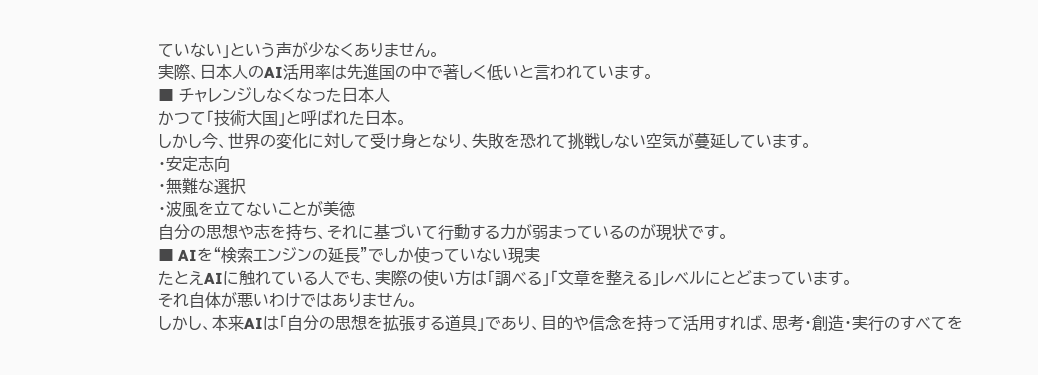ていない」という声が少なくありません。
実際、日本人のAI活用率は先進国の中で著しく低いと言われています。
■ チャレンジしなくなった日本人
かつて「技術大国」と呼ばれた日本。
しかし今、世界の変化に対して受け身となり、失敗を恐れて挑戦しない空気が蔓延しています。
・安定志向
・無難な選択
・波風を立てないことが美徳
自分の思想や志を持ち、それに基づいて行動する力が弱まっているのが現状です。
■ AIを“検索エンジンの延長”でしか使っていない現実
たとえAIに触れている人でも、実際の使い方は「調べる」「文章を整える」レベルにとどまっています。
それ自体が悪いわけではありません。
しかし、本来AIは「自分の思想を拡張する道具」であり、目的や信念を持って活用すれば、思考・創造・実行のすべてを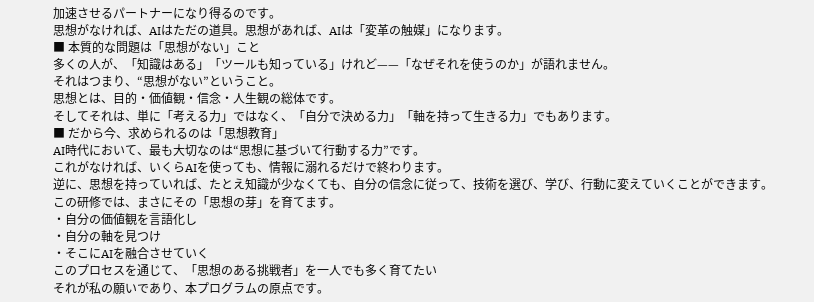加速させるパートナーになり得るのです。
思想がなければ、AIはただの道具。思想があれば、AIは「変革の触媒」になります。
■ 本質的な問題は「思想がない」こと
多くの人が、「知識はある」「ツールも知っている」けれど——「なぜそれを使うのか」が語れません。
それはつまり、“思想がない”ということ。
思想とは、目的・価値観・信念・人生観の総体です。
そしてそれは、単に「考える力」ではなく、「自分で決める力」「軸を持って生きる力」でもあります。
■ だから今、求められるのは「思想教育」
AI時代において、最も大切なのは“思想に基づいて行動する力”です。
これがなければ、いくらAIを使っても、情報に溺れるだけで終わります。
逆に、思想を持っていれば、たとえ知識が少なくても、自分の信念に従って、技術を選び、学び、行動に変えていくことができます。
この研修では、まさにその「思想の芽」を育てます。
・自分の価値観を言語化し
・自分の軸を見つけ
・そこにAIを融合させていく
このプロセスを通じて、「思想のある挑戦者」を一人でも多く育てたい
それが私の願いであり、本プログラムの原点です。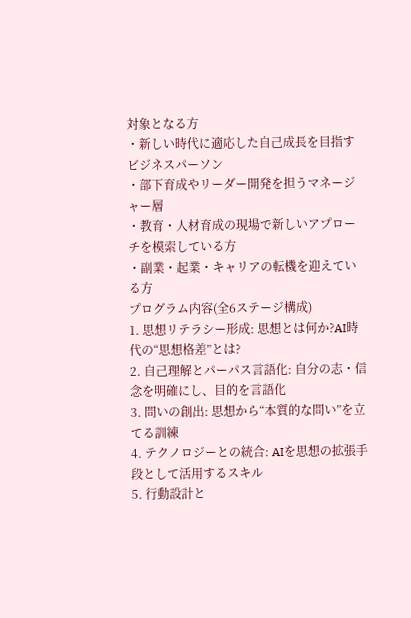対象となる方
・新しい時代に適応した自己成長を目指すビジネスパーソン
・部下育成やリーダー開発を担うマネージャー層
・教育・人材育成の現場で新しいアプローチを模索している方
・副業・起業・キャリアの転機を迎えている方
プログラム内容(全6ステージ構成)
1. 思想リテラシー形成: 思想とは何か?AI時代の“思想格差”とは?
2. 自己理解とパーパス言語化: 自分の志・信念を明確にし、目的を言語化
3. 問いの創出: 思想から“本質的な問い”を立てる訓練
4. テクノロジーとの統合: AIを思想の拡張手段として活用するスキル
5. 行動設計と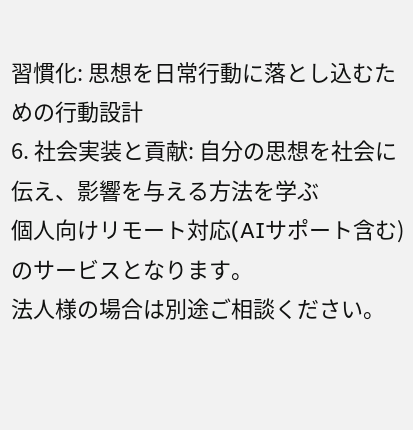習慣化: 思想を日常行動に落とし込むための行動設計
6. 社会実装と貢献: 自分の思想を社会に伝え、影響を与える方法を学ぶ
個人向けリモート対応(AIサポート含む)のサービスとなります。
法人様の場合は別途ご相談ください。